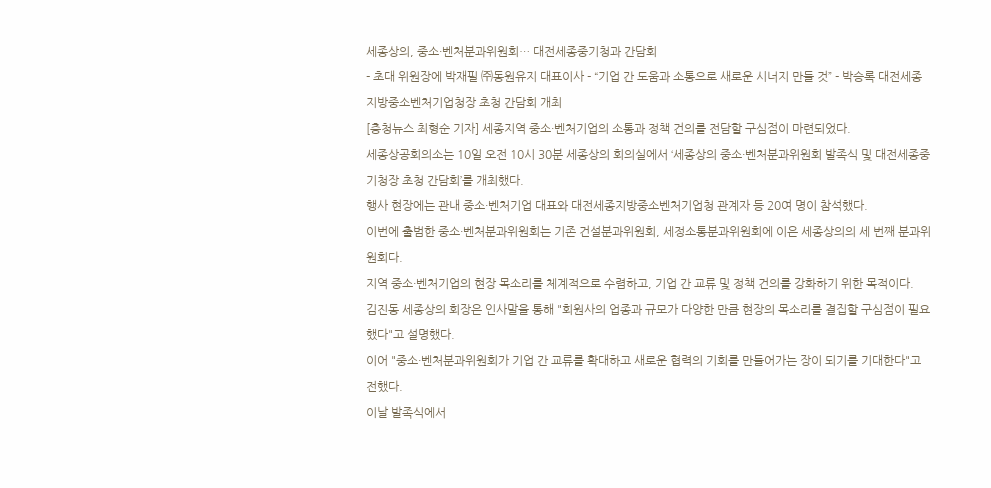세종상의, 중소·벤처분과위원회… 대전세종중기청과 간담회
- 초대 위원장에 박재필 ㈜동원유지 대표이사 - “기업 간 도움과 소통으로 새로운 시너지 만들 것” - 박승록 대전세종지방중소벤처기업청장 초청 간담회 개최
[충청뉴스 최형순 기자] 세종지역 중소·벤처기업의 소통과 정책 건의를 전담할 구심점이 마련되었다.
세종상공회의소는 10일 오전 10시 30분 세종상의 회의실에서 ‘세종상의 중소·벤처분과위원회 발족식 및 대전세종중기청장 초청 간담회’를 개최했다.
행사 현장에는 관내 중소·벤처기업 대표와 대전세종지방중소벤처기업청 관계자 등 20여 명이 참석했다.
이번에 출범한 중소·벤처분과위원회는 기존 건설분과위원회, 세정소통분과위원회에 이은 세종상의의 세 번째 분과위원회다.
지역 중소·벤처기업의 현장 목소리를 체계적으로 수렴하고, 기업 간 교류 및 정책 건의를 강화하기 위한 목적이다.
김진동 세종상의 회장은 인사말을 통해 "회원사의 업종과 규모가 다양한 만큼 현장의 목소리를 결집할 구심점이 필요했다"고 설명했다.
이어 "중소·벤처분과위원회가 기업 간 교류를 확대하고 새로운 협력의 기회를 만들어가는 장이 되기를 기대한다"고 전했다.
이날 발족식에서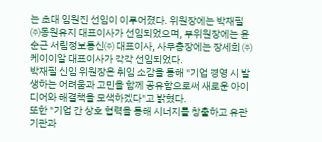는 초대 임원진 선임이 이루어졌다. 위원장에는 박재필 ㈜동원유지 대표이사가 선임되었으며, 부위원장에는 윤순근 서림정보통신㈜ 대표이사, 사무총장에는 장세희 ㈜케이이알 대표이사가 각각 선임되었다.
박재필 신임 위원장은 취임 소감을 통해 "기업 경영 시 발생하는 어려움과 고민을 함께 공유함으로써 새로운 아이디어와 해결책을 모색하겠다"고 밝혔다.
또한 "기업 간 상호 협력을 통해 시너지를 창출하고 유관기관과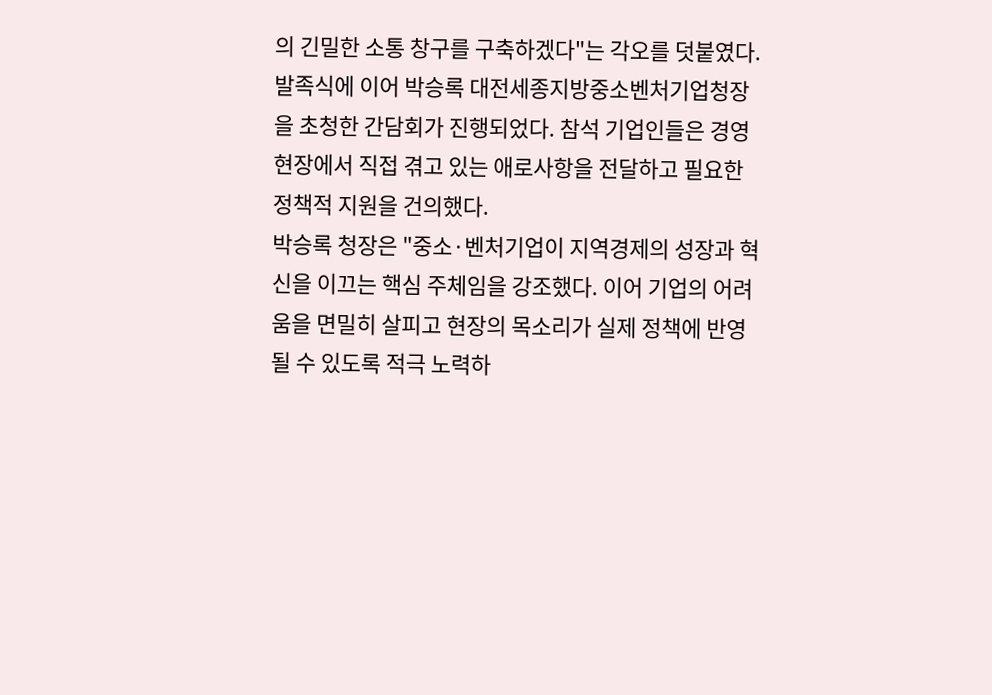의 긴밀한 소통 창구를 구축하겠다"는 각오를 덧붙였다.
발족식에 이어 박승록 대전세종지방중소벤처기업청장을 초청한 간담회가 진행되었다. 참석 기업인들은 경영 현장에서 직접 겪고 있는 애로사항을 전달하고 필요한 정책적 지원을 건의했다.
박승록 청장은 "중소·벤처기업이 지역경제의 성장과 혁신을 이끄는 핵심 주체임을 강조했다. 이어 기업의 어려움을 면밀히 살피고 현장의 목소리가 실제 정책에 반영될 수 있도록 적극 노력하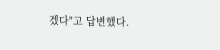겠다"고 답변했다.